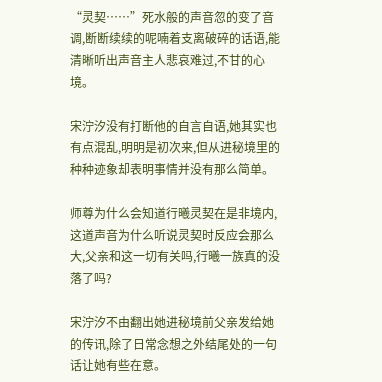“灵契……”死水般的声音忽的变了音调,断断续续的呢喃着支离破碎的话语,能清晰听出声音主人悲哀难过,不甘的心境。

宋泞汐没有打断他的自言自语,她其实也有点混乱,明明是初次来,但从进秘境里的种种迹象却表明事情并没有那么简单。

师尊为什么会知道行曦灵契在是非境内,这道声音为什么听说灵契时反应会那么大,父亲和这一切有关吗,行曦一族真的没落了吗?

宋泞汐不由翻出她进秘境前父亲发给她的传讯,除了日常念想之外结尾处的一句话让她有些在意。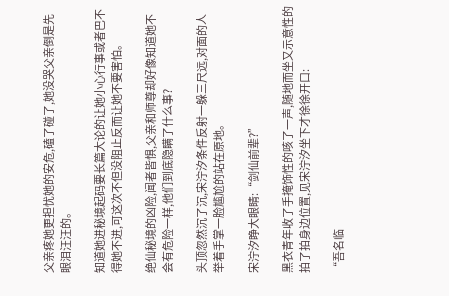父亲疼她更担忧她的安危,磕了碰了,她没哭父亲倒是先眼泪汪汪的。

知道她进秘境起码要长篇大论的让她小心行事或者巴不得她不进,可这次不但没阻止反而让她不要害怕。

绝仙秘境的凶险,闻者皆惧,父亲和师尊却好像知道她不会有危险一样,他们到底隐瞒了什么事?

头顶忽然沉了沉,宋泞汐条件反射一躲三尺远,对面的人举着手掌一脸尴尬的站在原地。

宋泞汐睁大眼睛:“剑仙前辈?”

黑衣青年收了手掩饰性的咳了一声,随地而坐又示意性的拍了拍身边位置,见宋泞汐坐下才徐徐开口:

“吾名临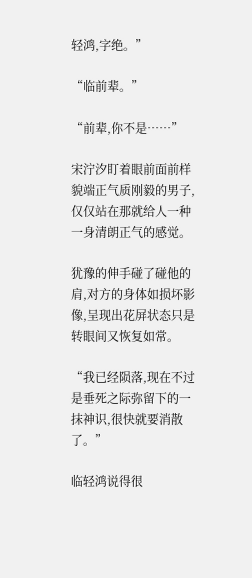轻鸿,字绝。”

“临前辈。”

“前辈,你不是……”

宋泞汐盯着眼前面前样貌端正气质刚毅的男子,仅仅站在那就给人一种一身清朗正气的感觉。

犹豫的伸手碰了碰他的肩,对方的身体如损坏影像,呈现出花屏状态只是转眼间又恢复如常。

“我已经陨落,现在不过是垂死之际弥留下的一抹神识,很快就要消散了。”

临轻鸿说得很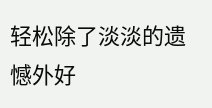轻松除了淡淡的遗憾外好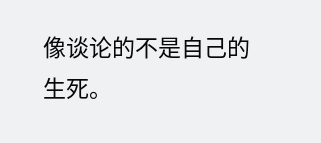像谈论的不是自己的生死。